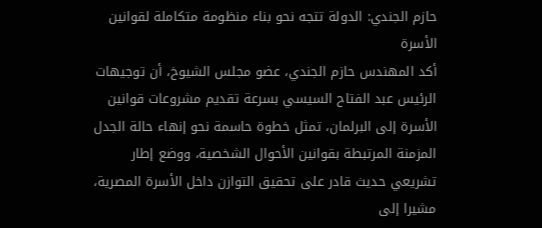حازم الجندي: الدولة تتجه نحو بناء منظومة متكاملة لقوانين الأسرة
أكد المهندس حازم الجندي، عضو مجلس الشيوخ، أن توجيهات الرئيس عبد الفتاح السيسي بسرعة تقديم مشروعات قوانين الأسرة إلى البرلمان، تمثل خطوة حاسمة نحو إنهاء حالة الجدل المزمنة المرتبطة بقوانين الأحوال الشخصية، ووضع إطار تشريعي حديث قادر على تحقيق التوازن داخل الأسرة المصرية، مشيرا إلى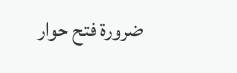ضرورة فتح حوار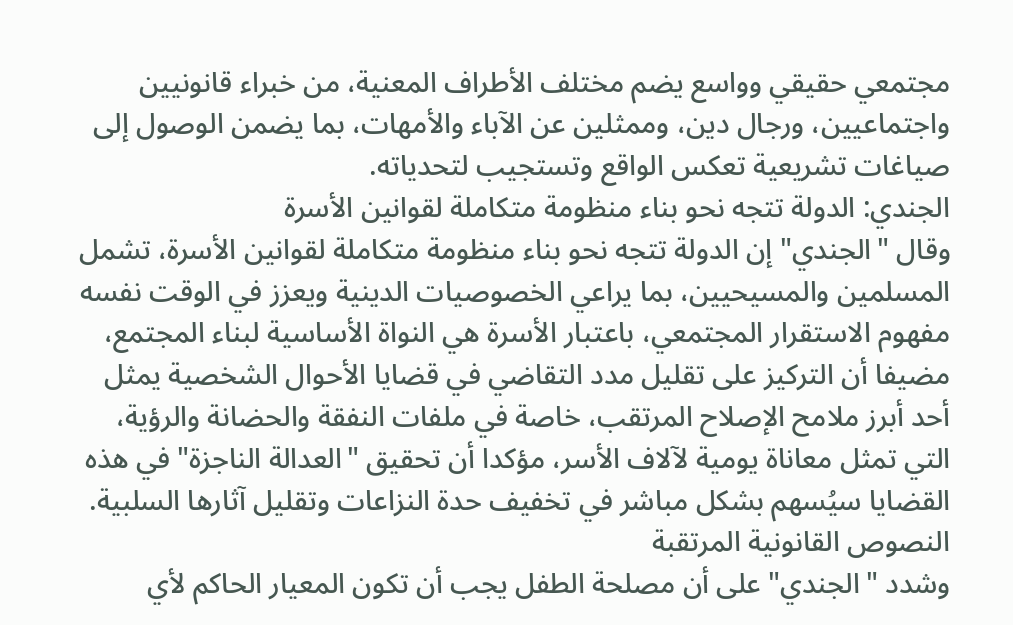مجتمعي حقيقي وواسع يضم مختلف الأطراف المعنية، من خبراء قانونيين واجتماعيين، ورجال دين، وممثلين عن الآباء والأمهات، بما يضمن الوصول إلى صياغات تشريعية تعكس الواقع وتستجيب لتحدياته.
الجندي: الدولة تتجه نحو بناء منظومة متكاملة لقوانين الأسرة
وقال "الجندي" إن الدولة تتجه نحو بناء منظومة متكاملة لقوانين الأسرة، تشمل المسلمين والمسيحيين، بما يراعي الخصوصيات الدينية ويعزز في الوقت نفسه مفهوم الاستقرار المجتمعي، باعتبار الأسرة هي النواة الأساسية لبناء المجتمع، مضيفا أن التركيز على تقليل مدد التقاضي في قضايا الأحوال الشخصية يمثل أحد أبرز ملامح الإصلاح المرتقب، خاصة في ملفات النفقة والحضانة والرؤية، التي تمثل معاناة يومية لآلاف الأسر، مؤكدا أن تحقيق "العدالة الناجزة" في هذه القضايا سيُسهم بشكل مباشر في تخفيف حدة النزاعات وتقليل آثارها السلبية.
النصوص القانونية المرتقبة
وشدد "الجندي" على أن مصلحة الطفل يجب أن تكون المعيار الحاكم لأي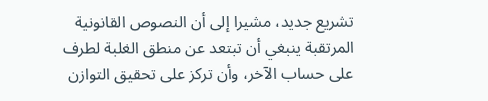تشريع جديد، مشيرا إلى أن النصوص القانونية المرتقبة ينبغي أن تبتعد عن منطق الغلبة لطرف على حساب الآخر، وأن تركز على تحقيق التوازن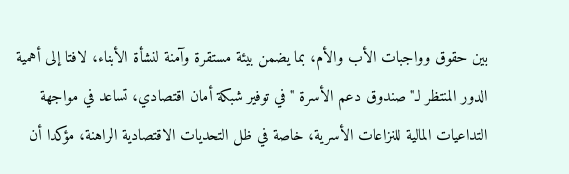بين حقوق وواجبات الأب والأم، بما يضمن بيئة مستقرة وآمنة لنشأة الأبناء، لافتا إلى أهمية الدور المنتظر لـ" صندوق دعم الأسرة " في توفير شبكة أمان اقتصادي، تساعد في مواجهة التداعيات المالية للنزاعات الأسرية، خاصة في ظل التحديات الاقتصادية الراهنة، مؤكدا أن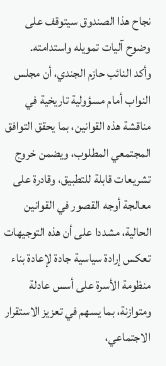نجاح هذا الصندوق سيتوقف على وضوح آليات تمويله واستدامته.
وأكد النائب حازم الجندي، أن مجلس النواب أمام مسؤولية تاريخية في مناقشة هذه القوانين، بما يحقق التوافق المجتمعي المطلوب، ويضمن خروج تشريعات قابلة للتطبيق، وقادرة على معالجة أوجه القصور في القوانين الحالية، مشددا على أن هذه التوجيهات تعكس إرادة سياسية جادة لإعادة بناء منظومة الأسرة على أسس عادلة ومتوازنة، بما يسهم في تعزيز الاستقرار الاجتماعي،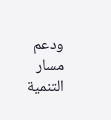ودعم مسار التنمية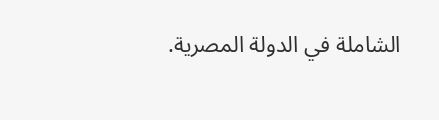الشاملة في الدولة المصرية.